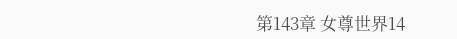第143章 女尊世界14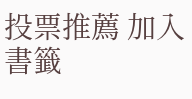投票推薦 加入書籤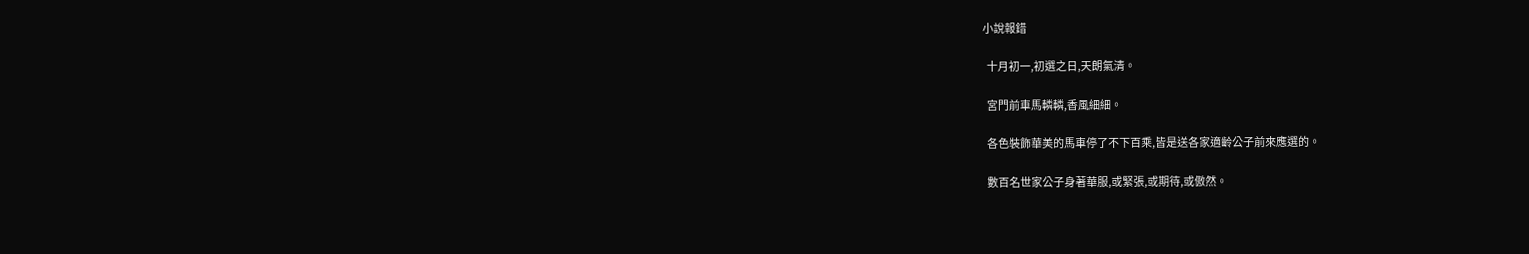小說報錯

  十月初一,初選之日,天朗氣清。

  宮門前車馬轔轔,香風細細。

  各色裝飾華美的馬車停了不下百乘,皆是送各家適齡公子前來應選的。

  數百名世家公子身著華服,或緊張,或期待,或傲然。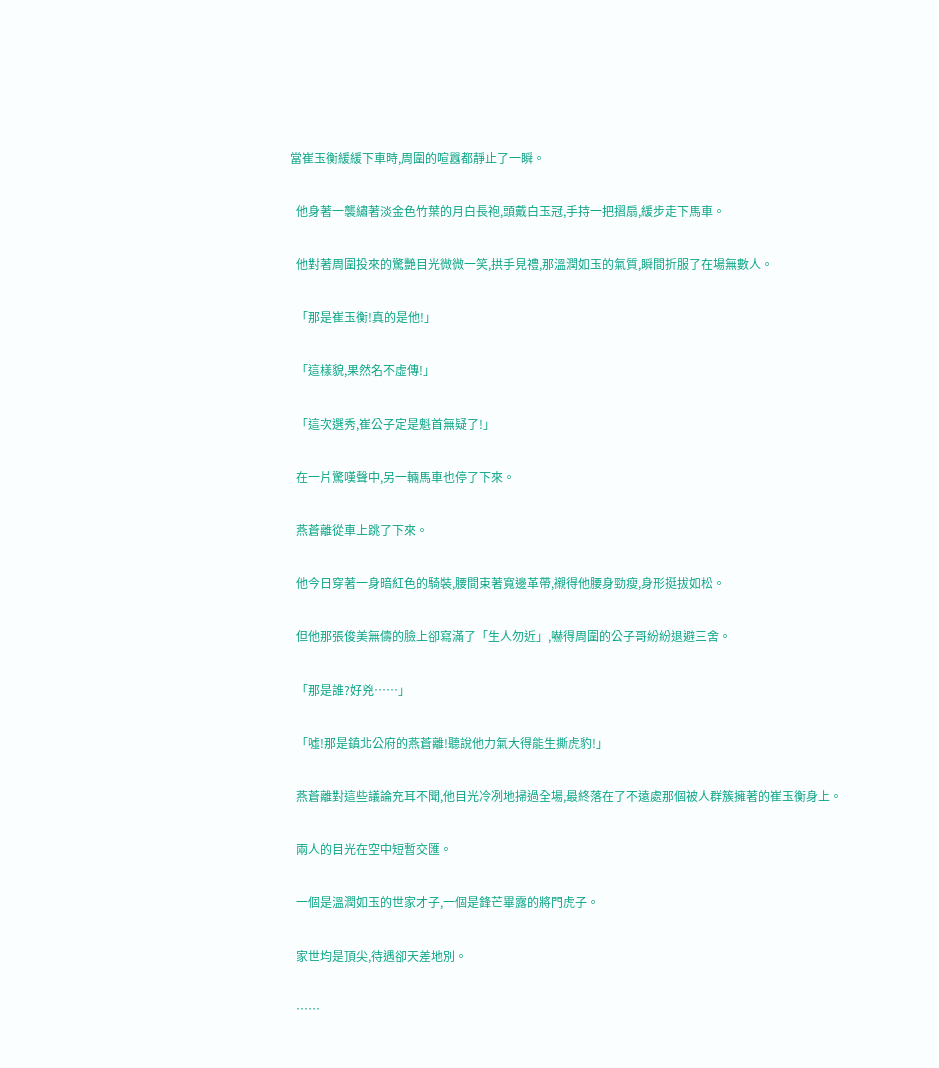當崔玉衡緩緩下車時,周圍的喧囂都靜止了一瞬。

  他身著一襲繡著淡金色竹葉的月白長袍,頭戴白玉冠,手持一把摺扇,緩步走下馬車。

  他對著周圍投來的驚艷目光微微一笑,拱手見禮,那溫潤如玉的氣質,瞬間折服了在場無數人。

  「那是崔玉衡!真的是他!」

  「這樣貌,果然名不虛傳!」

  「這次選秀,崔公子定是魁首無疑了!」

  在一片驚嘆聲中,另一輛馬車也停了下來。

  燕蒼離從車上跳了下來。

  他今日穿著一身暗紅色的騎裝,腰間束著寬邊革帶,襯得他腰身勁瘦,身形挺拔如松。

  但他那張俊美無儔的臉上卻寫滿了「生人勿近」,嚇得周圍的公子哥紛紛退避三舍。

  「那是誰?好兇……」

  「噓!那是鎮北公府的燕蒼離!聽說他力氣大得能生撕虎豹!」

  燕蒼離對這些議論充耳不聞,他目光冷冽地掃過全場,最終落在了不遠處那個被人群簇擁著的崔玉衡身上。

  兩人的目光在空中短暫交匯。

  一個是溫潤如玉的世家才子,一個是鋒芒畢露的將門虎子。

  家世均是頂尖,待遇卻天差地別。

  ……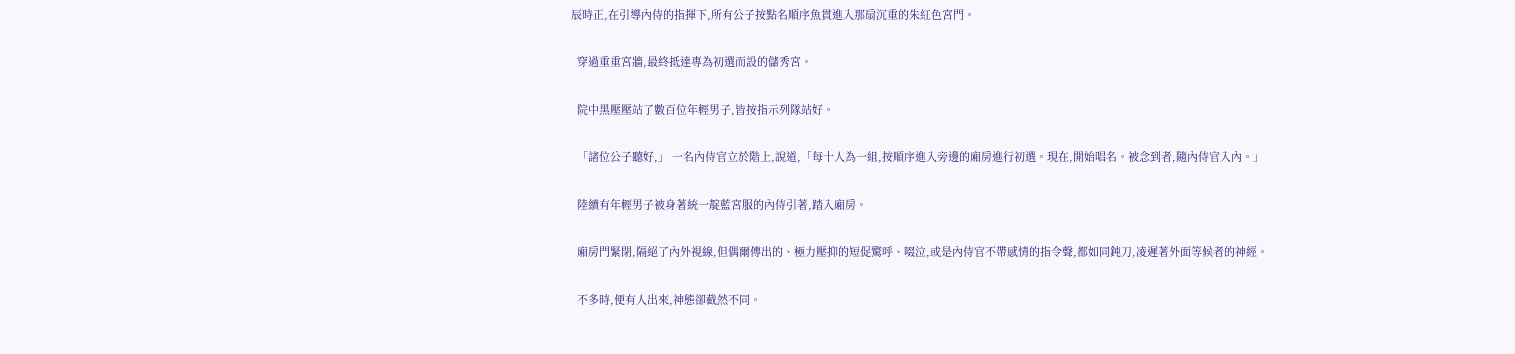辰時正,在引導內侍的指揮下,所有公子按點名順序魚貫進入那扇沉重的朱紅色宮門。

  穿過重重宮牆,最終抵達專為初選而設的儲秀宮。

  院中黑壓壓站了數百位年輕男子,皆按指示列隊站好。

  「諸位公子聽好,」 一名內侍官立於階上,說道,「每十人為一組,按順序進入旁邊的廂房進行初選。現在,開始唱名。被念到者,隨內侍官入內。」

  陸續有年輕男子被身著統一靛藍宮服的內侍引著,踏入廂房。

  廂房門緊閉,隔絕了內外視線,但偶爾傳出的、極力壓抑的短促驚呼、啜泣,或是內侍官不帶感情的指令聲,都如同鈍刀,凌遲著外面等候者的神經。

  不多時,便有人出來,神態卻截然不同。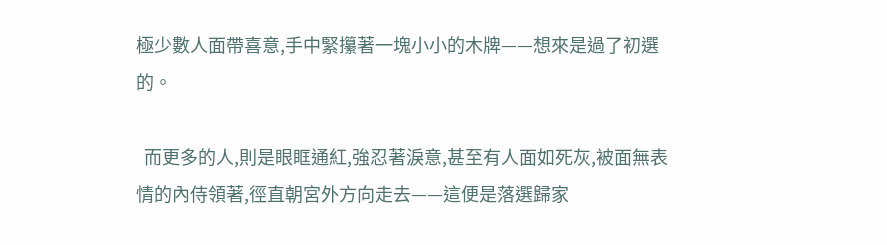極少數人面帶喜意,手中緊攥著一塊小小的木牌——想來是過了初選的。

  而更多的人,則是眼眶通紅,強忍著淚意,甚至有人面如死灰,被面無表情的內侍領著,徑直朝宮外方向走去——這便是落選歸家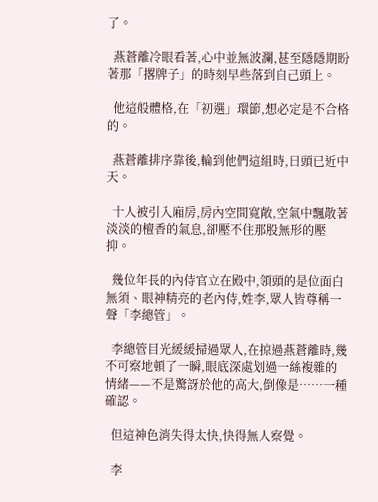了。

  燕蒼離冷眼看著,心中並無波瀾,甚至隱隱期盼著那「撂牌子」的時刻早些落到自己頭上。

  他這般體格,在「初選」環節,想必定是不合格的。

  燕蒼離排序靠後,輪到他們這組時,日頭已近中天。

  十人被引入廂房,房內空間寬敞,空氣中飄散著淡淡的檀香的氣息,卻壓不住那股無形的壓抑。

  幾位年長的內侍官立在殿中,領頭的是位面白無須、眼神精亮的老內侍,姓李,眾人皆尊稱一聲「李總管」。

  李總管目光緩緩掃過眾人,在掠過燕蒼離時,幾不可察地頓了一瞬,眼底深處划過一絲複雜的情緒——不是驚訝於他的高大,倒像是……一種確認。

  但這神色消失得太快,快得無人察覺。

  李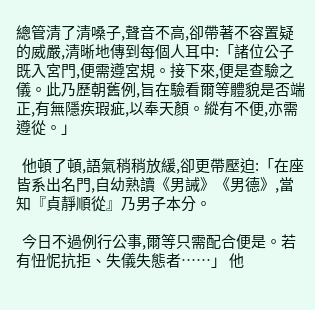總管清了清嗓子,聲音不高,卻帶著不容置疑的威嚴,清晰地傳到每個人耳中:「諸位公子既入宮門,便需遵宮規。接下來,便是查驗之儀。此乃歷朝舊例,旨在驗看爾等體貌是否端正,有無隱疾瑕疵,以奉天顏。縱有不便,亦需遵從。」

  他頓了頓,語氣稍稍放緩,卻更帶壓迫:「在座皆系出名門,自幼熟讀《男誡》《男德》,當知『貞靜順從』乃男子本分。

  今日不過例行公事,爾等只需配合便是。若有忸怩抗拒、失儀失態者……」 他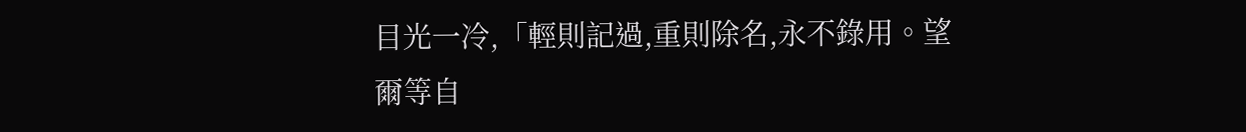目光一冷,「輕則記過,重則除名,永不錄用。望爾等自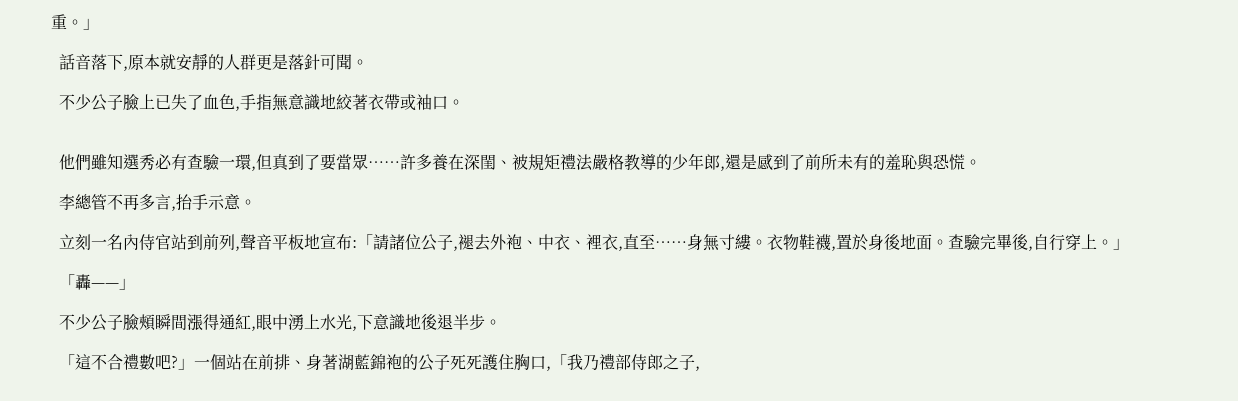重。」

  話音落下,原本就安靜的人群更是落針可聞。

  不少公子臉上已失了血色,手指無意識地絞著衣帶或袖口。


  他們雖知選秀必有查驗一環,但真到了要當眾……許多養在深閨、被規矩禮法嚴格教導的少年郎,還是感到了前所未有的羞恥與恐慌。

  李總管不再多言,抬手示意。

  立刻一名內侍官站到前列,聲音平板地宣布:「請諸位公子,褪去外袍、中衣、裡衣,直至……身無寸縷。衣物鞋襪,置於身後地面。查驗完畢後,自行穿上。」

  「轟——」

  不少公子臉頰瞬間漲得通紅,眼中湧上水光,下意識地後退半步。

  「這不合禮數吧?」一個站在前排、身著湖藍錦袍的公子死死護住胸口,「我乃禮部侍郎之子,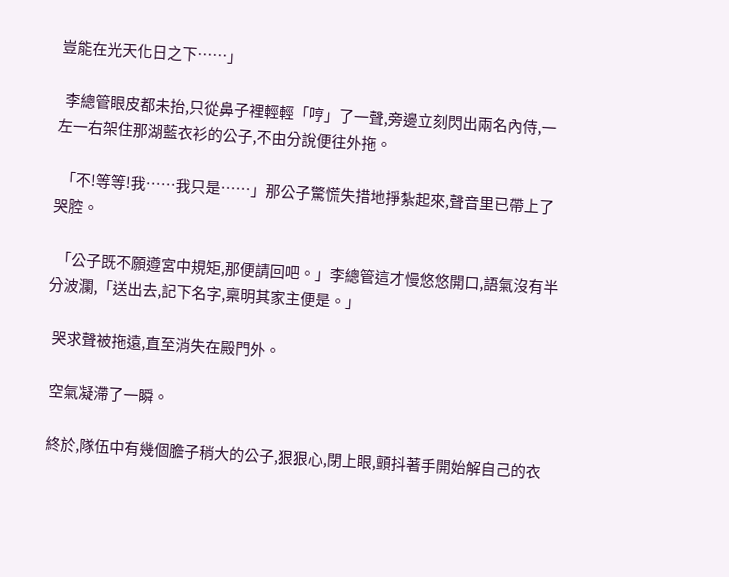豈能在光天化日之下……」

  李總管眼皮都未抬,只從鼻子裡輕輕「哼」了一聲,旁邊立刻閃出兩名內侍,一左一右架住那湖藍衣衫的公子,不由分說便往外拖。

  「不!等等!我……我只是……」那公子驚慌失措地掙紮起來,聲音里已帶上了哭腔。

  「公子既不願遵宮中規矩,那便請回吧。」李總管這才慢悠悠開口,語氣沒有半分波瀾,「送出去,記下名字,稟明其家主便是。」

  哭求聲被拖遠,直至消失在殿門外。

  空氣凝滯了一瞬。

  終於,隊伍中有幾個膽子稍大的公子,狠狠心,閉上眼,顫抖著手開始解自己的衣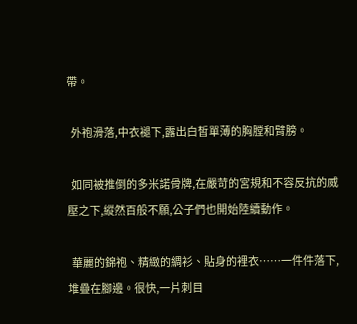帶。

  外袍滑落,中衣褪下,露出白皙單薄的胸膛和臂膀。

  如同被推倒的多米諾骨牌,在嚴苛的宮規和不容反抗的威壓之下,縱然百般不願,公子們也開始陸續動作。

  華麗的錦袍、精緻的綢衫、貼身的裡衣……一件件落下,堆疊在腳邊。很快,一片刺目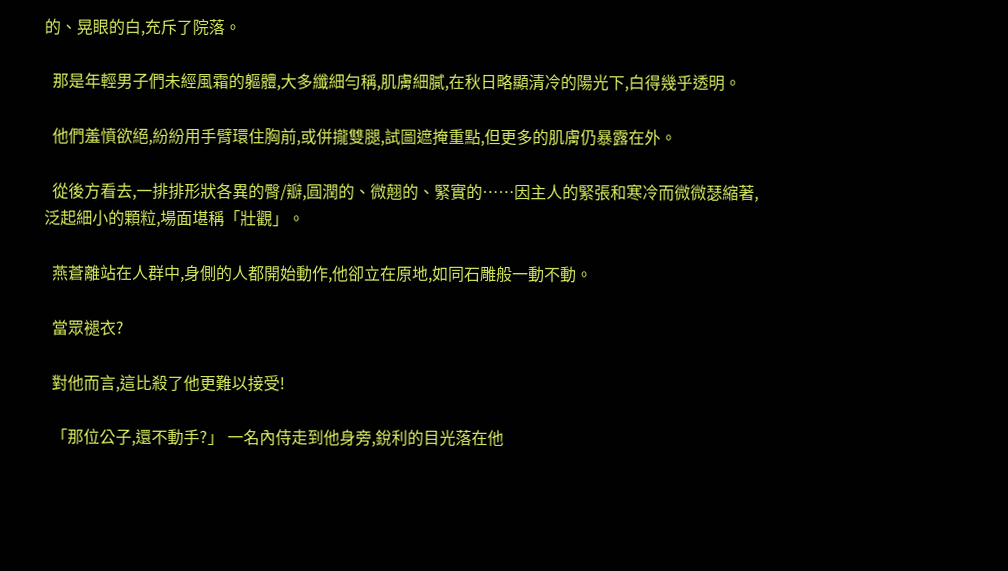的、晃眼的白,充斥了院落。

  那是年輕男子們未經風霜的軀體,大多纖細勻稱,肌膚細膩,在秋日略顯清冷的陽光下,白得幾乎透明。

  他們羞憤欲絕,紛紛用手臂環住胸前,或併攏雙腿,試圖遮掩重點,但更多的肌膚仍暴露在外。

  從後方看去,一排排形狀各異的臀/瓣,圓潤的、微翹的、緊實的……因主人的緊張和寒冷而微微瑟縮著,泛起細小的顆粒,場面堪稱「壯觀」。

  燕蒼離站在人群中,身側的人都開始動作,他卻立在原地,如同石雕般一動不動。

  當眾褪衣?

  對他而言,這比殺了他更難以接受!

  「那位公子,還不動手?」 一名內侍走到他身旁,銳利的目光落在他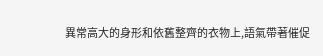異常高大的身形和依舊整齊的衣物上,語氣帶著催促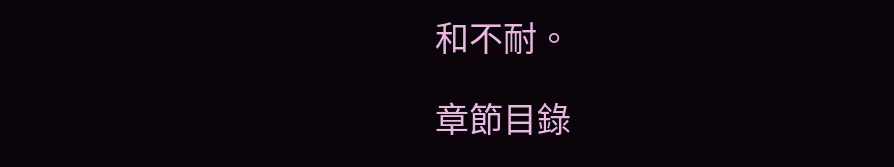和不耐。

章節目錄